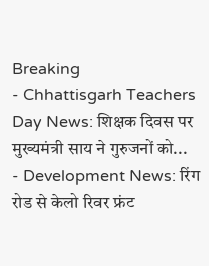Breaking
- Chhattisgarh Teachers Day News: शिक्षक दिवस पर मुख्यमंत्री साय ने गुरुजनों को...
- Development News: रिंग रोड से केलो रिवर फ्रंट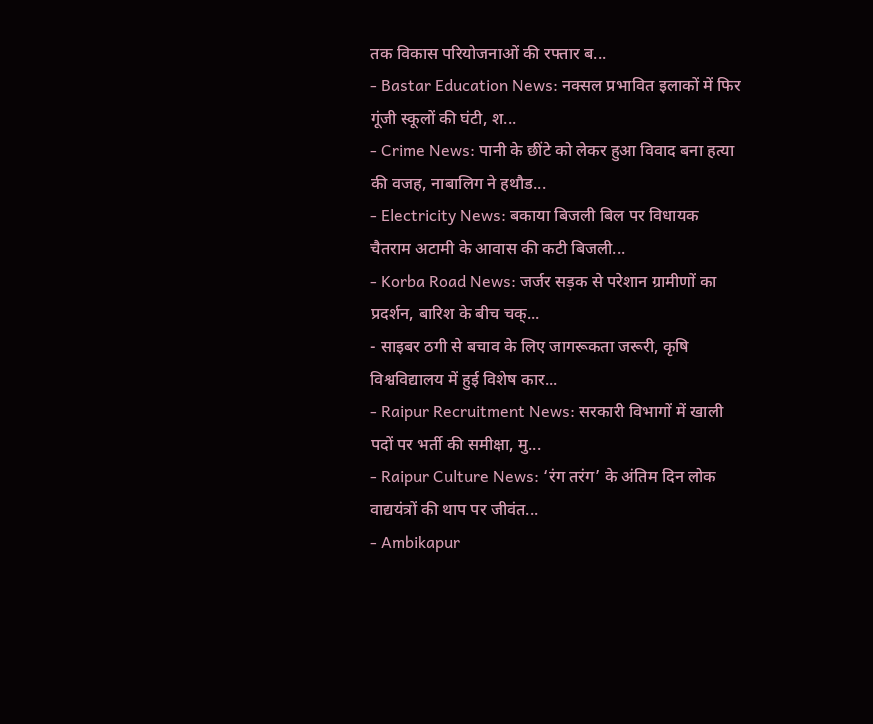तक विकास परियोजनाओं की रफ्तार ब...
- Bastar Education News: नक्सल प्रभावित इलाकों में फिर गूंजी स्कूलों की घंटी, श...
- Crime News: पानी के छींटे को लेकर हुआ विवाद बना हत्या की वजह, नाबालिग ने हथौड...
- Electricity News: बकाया बिजली बिल पर विधायक चैतराम अटामी के आवास की कटी बिजली...
- Korba Road News: जर्जर सड़क से परेशान ग्रामीणों का प्रदर्शन, बारिश के बीच चक्...
- साइबर ठगी से बचाव के लिए जागरूकता जरूरी, कृषि विश्वविद्यालय में हुई विशेष कार...
- Raipur Recruitment News: सरकारी विभागों में खाली पदों पर भर्ती की समीक्षा, मु...
- Raipur Culture News: ‘रंग तरंग’ के अंतिम दिन लोक वाद्ययंत्रों की थाप पर जीवंत...
- Ambikapur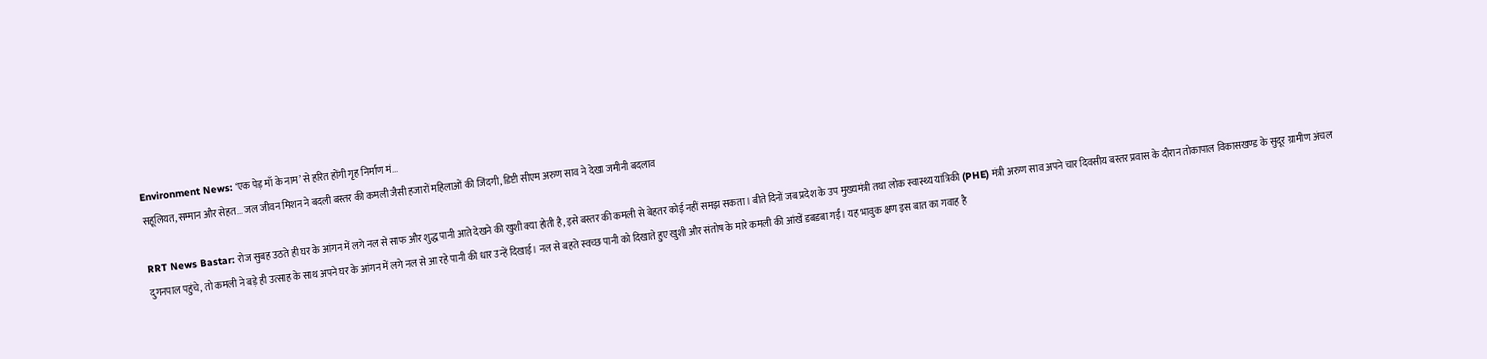Environment News: ‘एक पेड़ माँ के नाम’ से हरित होंगी गृह निर्माण मं...
सहूलियत, सम्मान और सेहत... जल जीवन मिशन ने बदली बस्तर की कमली जैसी हजारों महिलाओं की जिंदगी, डिप्टी सीएम अरुण साव ने देखा जमीनी बदलाव

RRT News Bastar: रोज सुबह उठते ही घर के आंगन में लगे नल से साफ और शुद्ध पानी आते देखने की खुशी क्या होती है, इसे बस्तर की कमली से बेहतर कोई नहीं समझ सकता। बीते दिनों जब प्रदेश के उप मुख्यमंत्री तथा लोक स्वास्थ्य यांत्रिकी (PHE) मंत्री अरुण साव अपने चार दिवसीय बस्तर प्रवास के दौरान तोकापाल विकासखण्ड के सुदूर ग्रामीण अंचल दुगनपाल पहुंचे, तो कमली ने बड़े ही उत्साह के साथ अपने घर के आंगन में लगे नल से आ रहे पानी की धार उन्हें दिखाई। नल से बहते स्वच्छ पानी को दिखाते हुए खुशी और संतोष के मारे कमली की आंखें डबडबा गईं। यह भावुक क्षण इस बात का गवाह है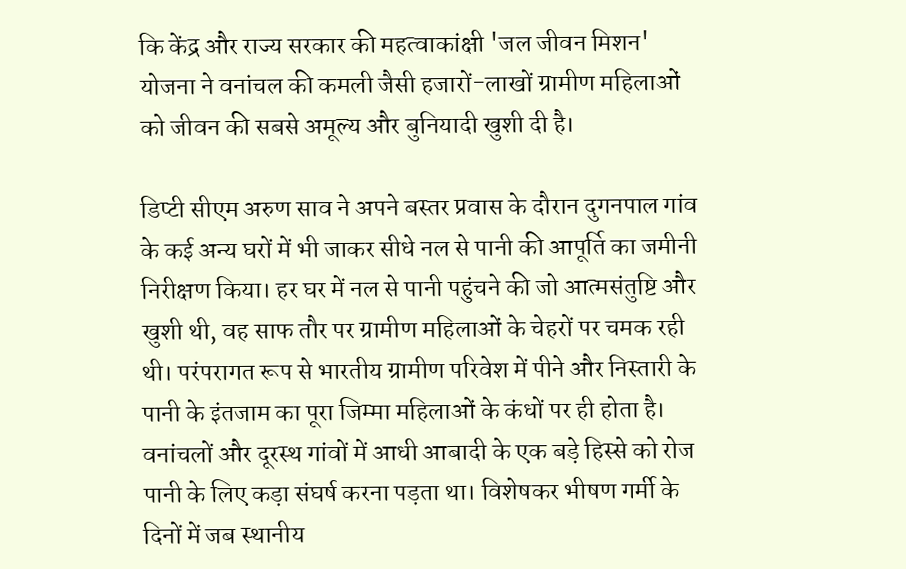कि केंद्र और राज्य सरकार की महत्वाकांक्षी 'जल जीवन मिशन' योजना ने वनांचल की कमली जैसी हजारों-लाखों ग्रामीण महिलाओं को जीवन की सबसे अमूल्य और बुनियादी खुशी दी है।

डिप्टी सीएम अरुण साव ने अपने बस्तर प्रवास के दौरान दुगनपाल गांव के कई अन्य घरों में भी जाकर सीधे नल से पानी की आपूर्ति का जमीनी निरीक्षण किया। हर घर में नल से पानी पहुंचने की जो आत्मसंतुष्टि और खुशी थी, वह साफ तौर पर ग्रामीण महिलाओं के चेहरों पर चमक रही थी। परंपरागत रूप से भारतीय ग्रामीण परिवेश में पीने और निस्तारी के पानी के इंतजाम का पूरा जिम्मा महिलाओं के कंधों पर ही होता है। वनांचलों और दूरस्थ गांवों में आधी आबादी के एक बड़े हिस्से को रोज पानी के लिए कड़ा संघर्ष करना पड़ता था। विशेषकर भीषण गर्मी के दिनों में जब स्थानीय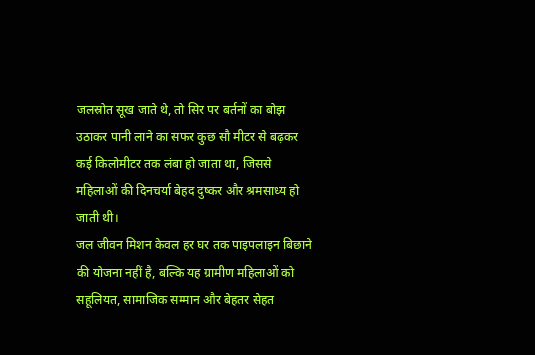जलस्रोत सूख जाते थे, तो सिर पर बर्तनों का बोझ उठाकर पानी लाने का सफर कुछ सौ मीटर से बढ़कर कई किलोमीटर तक लंबा हो जाता था, जिससे महिलाओं की दिनचर्या बेहद दुष्कर और श्रमसाध्य हो जाती थी।
जल जीवन मिशन केवल हर घर तक पाइपलाइन बिछाने की योजना नहीं है, बल्कि यह ग्रामीण महिलाओं को सहूलियत, सामाजिक सम्मान और बेहतर सेहत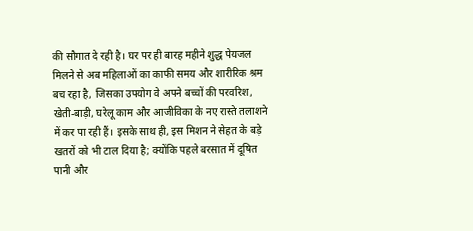की सौगात दे रही है। घर पर ही बारह महीने शुद्ध पेयजल मिलने से अब महिलाओं का काफी समय और शारीरिक श्रम बच रहा है, जिसका उपयोग वे अपने बच्चों की परवरिश, खेती-बाड़ी, घरेलू काम और आजीविका के नए रास्ते तलाशने में कर पा रही हैं। इसके साथ ही, इस मिशन ने सेहत के बड़े खतरों को भी टाल दिया है; क्योंकि पहले बरसात में दूषित पानी और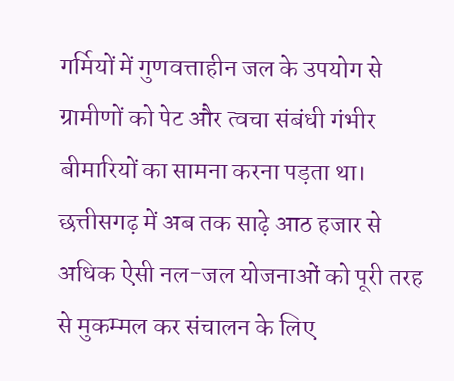गर्मियों में गुणवत्ताहीन जल के उपयोग से ग्रामीणों को पेट और त्वचा संबंधी गंभीर बीमारियों का सामना करना पड़ता था। छत्तीसगढ़ में अब तक साढ़े आठ हजार से अधिक ऐसी नल-जल योजनाओं को पूरी तरह से मुकम्मल कर संचालन के लिए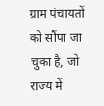ग्राम पंचायतों को सौंपा जा चुका है, जो राज्य में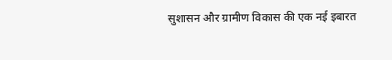सुशासन और ग्रामीण विकास की एक नई इबारत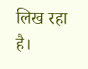लिख रहा है।